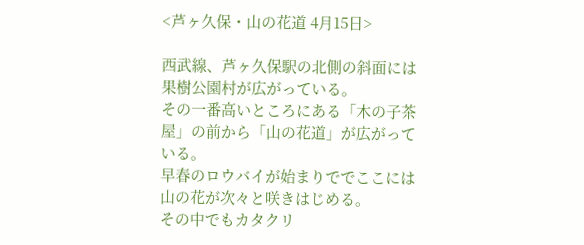<芦ヶ久保・山の花道 4月15日>

西武線、芦ヶ久保駅の北側の斜面には果樹公園村が広がっている。
その一番高いところにある「木の子茶屋」の前から「山の花道」が広がっている。
早春のロウバイが始まりででここには山の花が次々と咲きはじめる。
その中でもカタクリ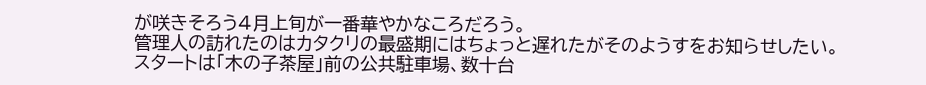が咲きそろう4月上旬が一番華やかなころだろう。
管理人の訪れたのはカタクリの最盛期にはちょっと遅れたがそのようすをお知らせしたい。
スタートは「木の子茶屋」前の公共駐車場、数十台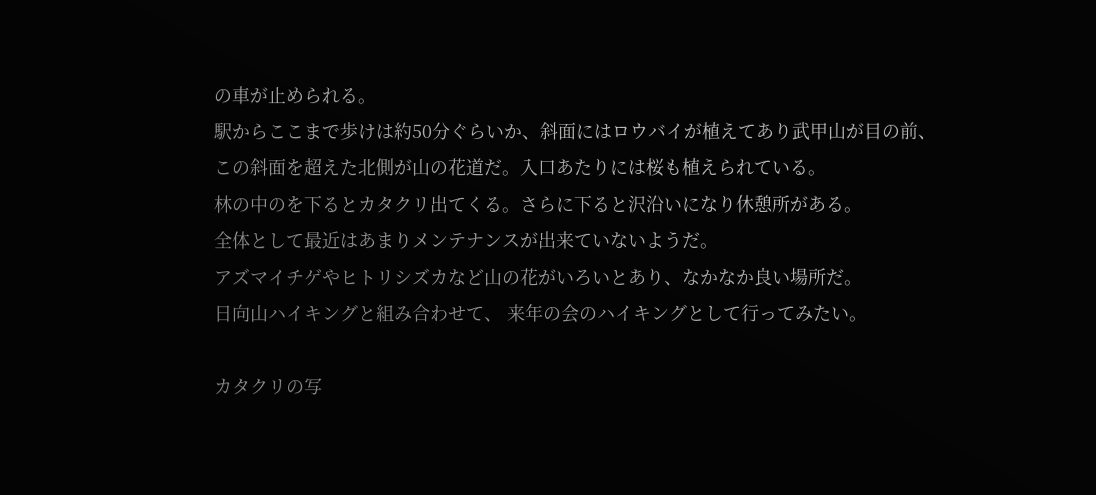の車が止められる。
駅からここまで歩けは約50分ぐらいか、斜面にはロウバイが植えてあり武甲山が目の前、
この斜面を超えた北側が山の花道だ。入口あたりには桜も植えられている。
林の中のを下るとカタクリ出てくる。さらに下ると沢沿いになり休憩所がある。
全体として最近はあまりメンテナンスが出来ていないようだ。
アズマイチゲやヒトリシズカなど山の花がいろいとあり、なかなか良い場所だ。
日向山ハイキングと組み合わせて、 来年の会のハイキングとして行ってみたい。

カタクリの写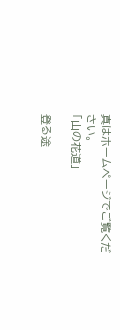真はホームページでご覧ください。
「山の花道」

登る途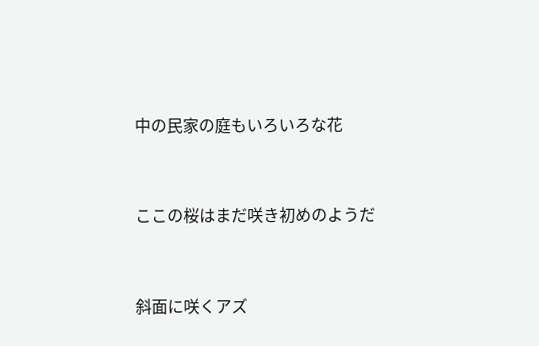中の民家の庭もいろいろな花


ここの桜はまだ咲き初めのようだ


斜面に咲くアズ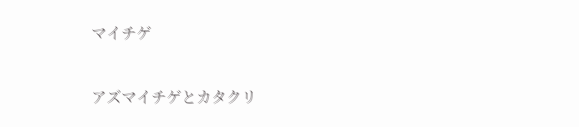マイチゲ


アズマイチゲとカタクリ